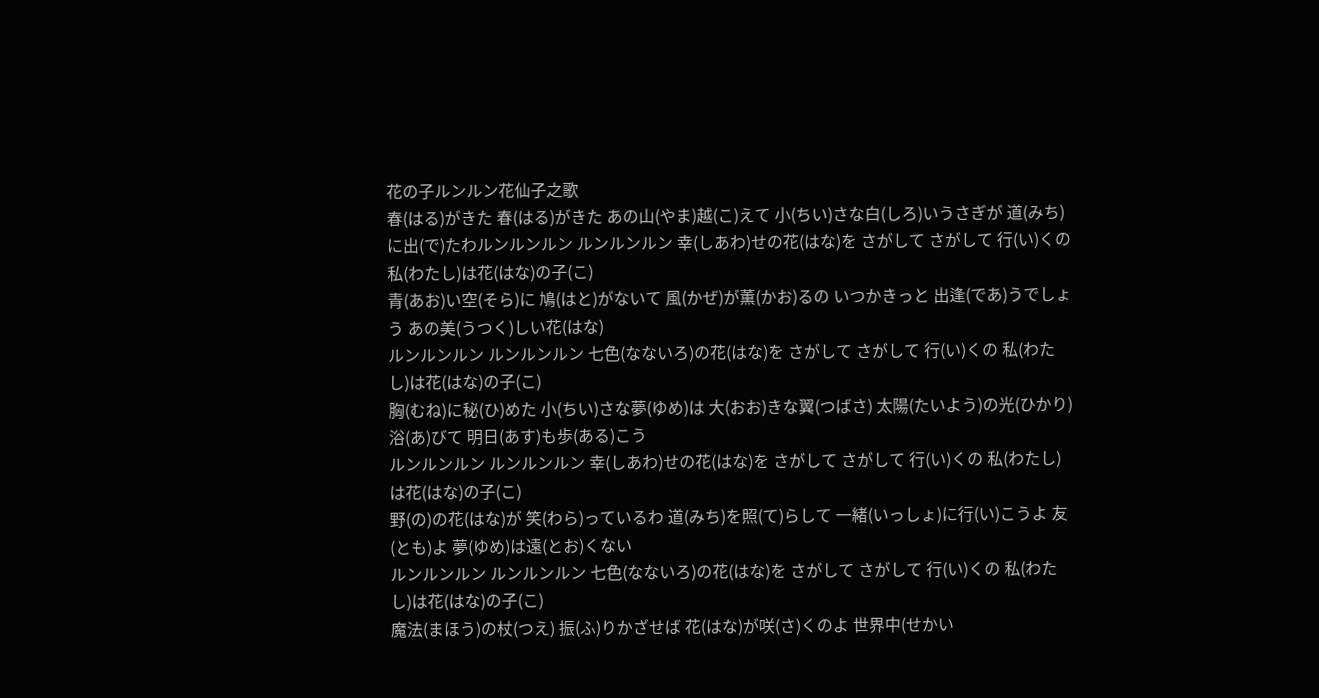花の子ルンルン花仙子之歌
春(はる)がきた 春(はる)がきた あの山(やま)越(こ)えて 小(ちい)さな白(しろ)いうさぎが 道(みち)に出(で)たわルンルンルン ルンルンルン 幸(しあわ)せの花(はな)を さがして さがして 行(い)くの 私(わたし)は花(はな)の子(こ)
青(あお)い空(そら)に 鳩(はと)がないて 風(かぜ)が薫(かお)るの いつかきっと 出逢(であ)うでしょう あの美(うつく)しい花(はな)
ルンルンルン ルンルンルン 七色(なないろ)の花(はな)を さがして さがして 行(い)くの 私(わたし)は花(はな)の子(こ)
胸(むね)に秘(ひ)めた 小(ちい)さな夢(ゆめ)は 大(おお)きな翼(つばさ) 太陽(たいよう)の光(ひかり) 浴(あ)びて 明日(あす)も歩(ある)こう
ルンルンルン ルンルンルン 幸(しあわ)せの花(はな)を さがして さがして 行(い)くの 私(わたし)は花(はな)の子(こ)
野(の)の花(はな)が 笑(わら)っているわ 道(みち)を照(て)らして 一緒(いっしょ)に行(い)こうよ 友(とも)よ 夢(ゆめ)は遠(とお)くない
ルンルンルン ルンルンルン 七色(なないろ)の花(はな)を さがして さがして 行(い)くの 私(わたし)は花(はな)の子(こ)
魔法(まほう)の杖(つえ) 振(ふ)りかざせば 花(はな)が咲(さ)くのよ 世界中(せかい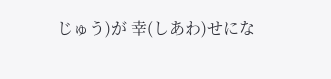じゅう)が 幸(しあわ)せにな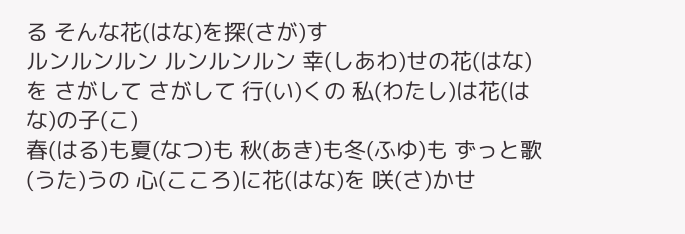る そんな花(はな)を探(さが)す
ルンルンルン ルンルンルン 幸(しあわ)せの花(はな)を さがして さがして 行(い)くの 私(わたし)は花(はな)の子(こ)
春(はる)も夏(なつ)も 秋(あき)も冬(ふゆ)も ずっと歌(うた)うの 心(こころ)に花(はな)を 咲(さ)かせ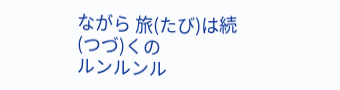ながら 旅(たび)は続(つづ)くの
ルンルンル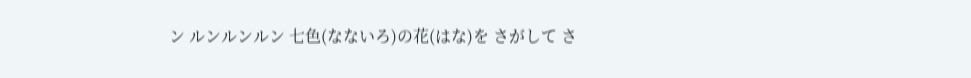ン ルンルンルン 七色(なないろ)の花(はな)を さがして さ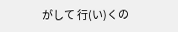がして 行(い)くの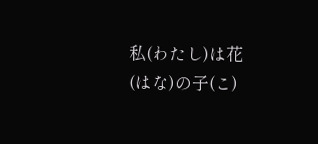私(わたし)は花(はな)の子(こ)